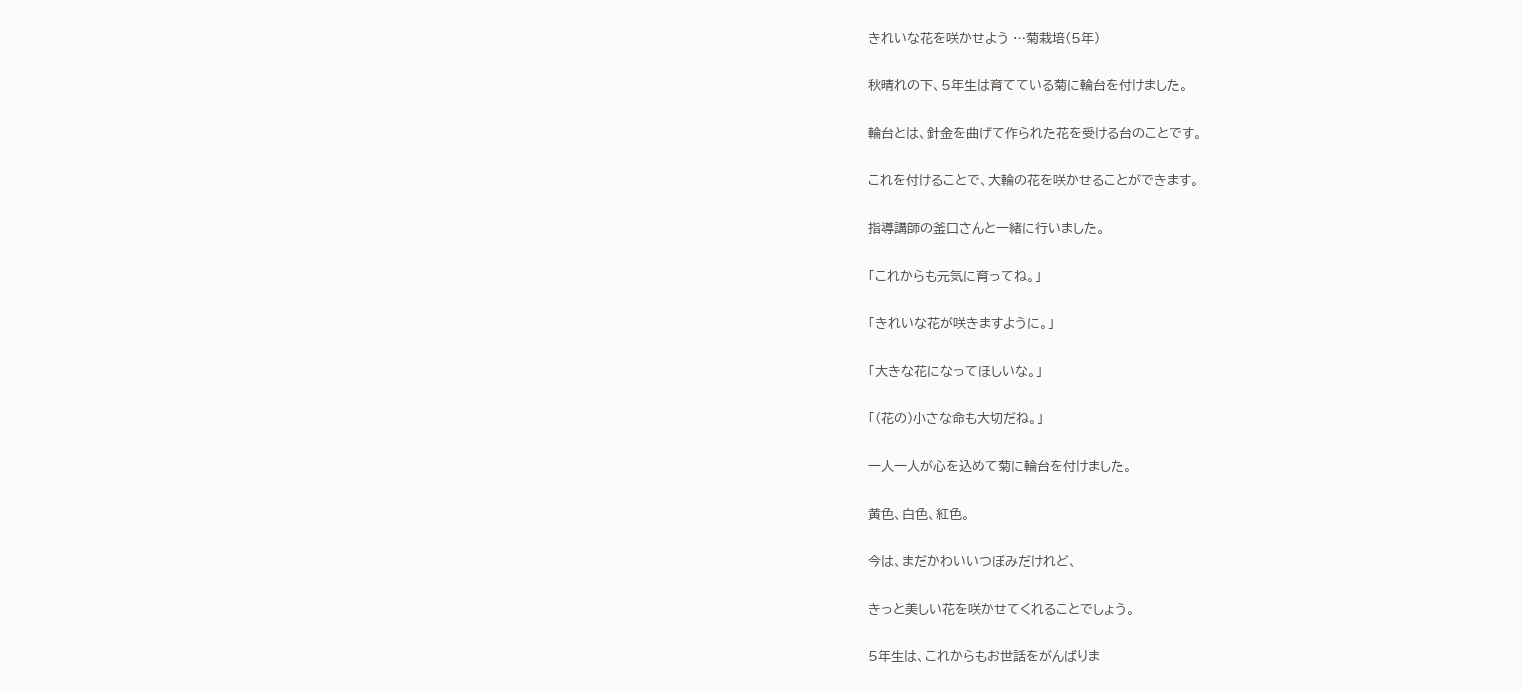きれいな花を咲かせよう …菊栽培(5年)

秋晴れの下、5年生は育てている菊に輪台を付けました。

輪台とは、針金を曲げて作られた花を受ける台のことです。

これを付けることで、大輪の花を咲かせることができます。

指導講師の釜口さんと一緒に行いました。

「これからも元気に育ってね。」

「きれいな花が咲きますように。」

「大きな花になってほしいな。」

「(花の)小さな命も大切だね。」

一人一人が心を込めて菊に輪台を付けました。

黄色、白色、紅色。

今は、まだかわいいつぼみだけれど、

きっと美しい花を咲かせてくれることでしょう。

5年生は、これからもお世話をがんばりま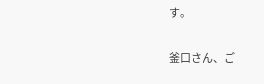す。

釜口さん、ご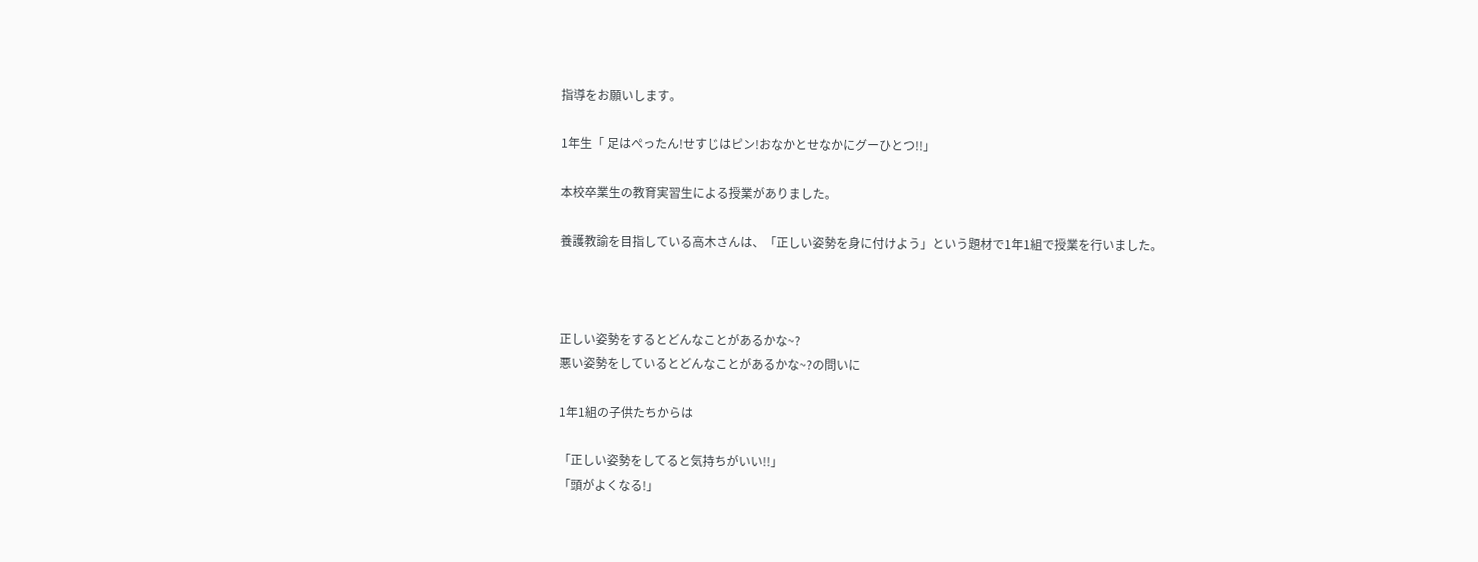指導をお願いします。

1年生「 足はぺったん!せすじはピン!おなかとせなかにグーひとつ!!」

本校卒業生の教育実習生による授業がありました。

養護教諭を目指している高木さんは、「正しい姿勢を身に付けよう」という題材で1年1組で授業を行いました。



正しい姿勢をするとどんなことがあるかな~?
悪い姿勢をしているとどんなことがあるかな~?の問いに

1年1組の子供たちからは

「正しい姿勢をしてると気持ちがいい!!」
「頭がよくなる!」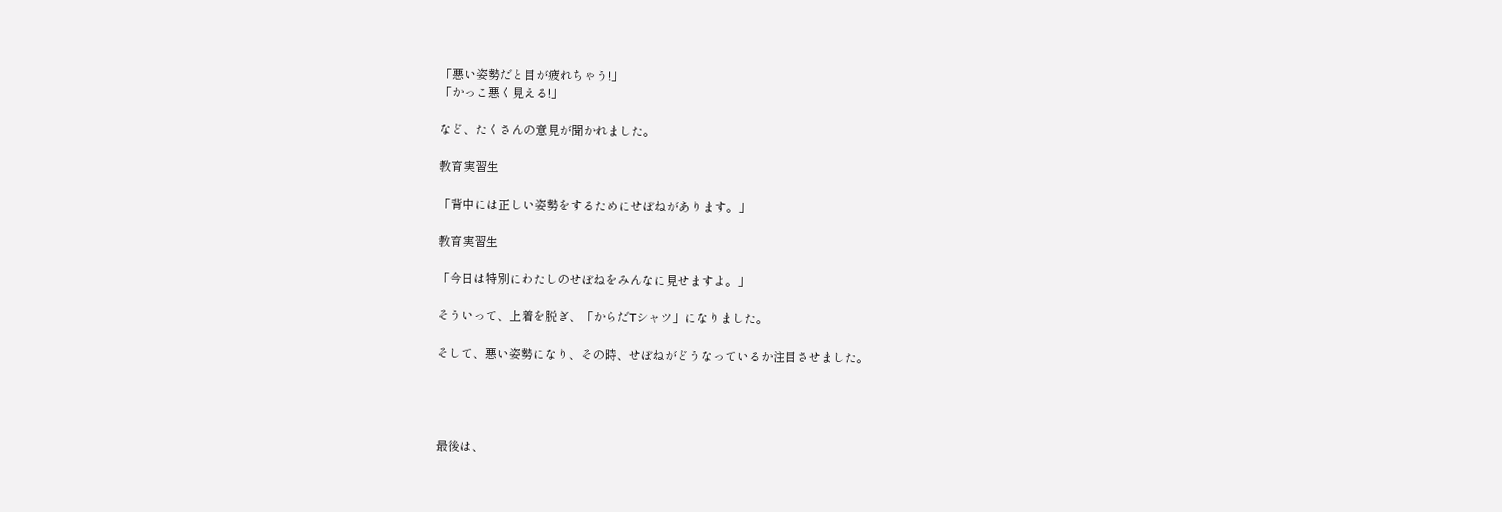「悪い姿勢だと目が疲れちゃう!」
「かっこ悪く見える!」

など、たくさんの意見が聞かれました。

教育実習生

「背中には正しい姿勢をするためにせぼねがあります。」

教育実習生

「今日は特別にわたしのせぼねをみんなに見せますよ。」

そういって、上着を脱ぎ、「からだTシャツ」になりました。

そして、悪い姿勢になり、その時、せぼねがどうなっているか注目させました。




最後は、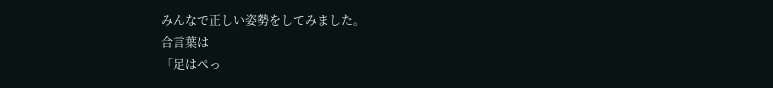みんなで正しい姿勢をしてみました。
合言葉は
「足はぺっ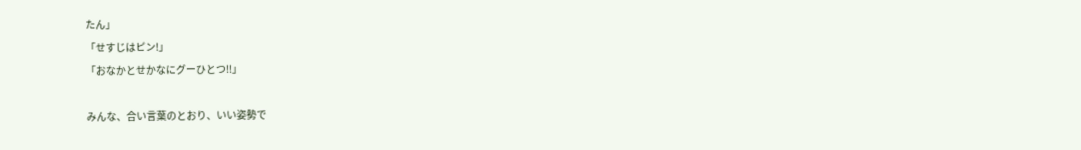たん」
「せすじはピン!」
「おなかとせかなにグーひとつ!!」

みんな、合い言葉のとおり、いい姿勢で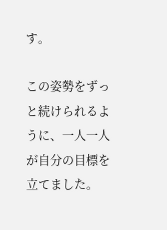す。

この姿勢をずっと続けられるように、一人一人が自分の目標を立てました。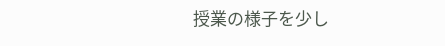授業の様子を少し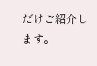だけご紹介します。